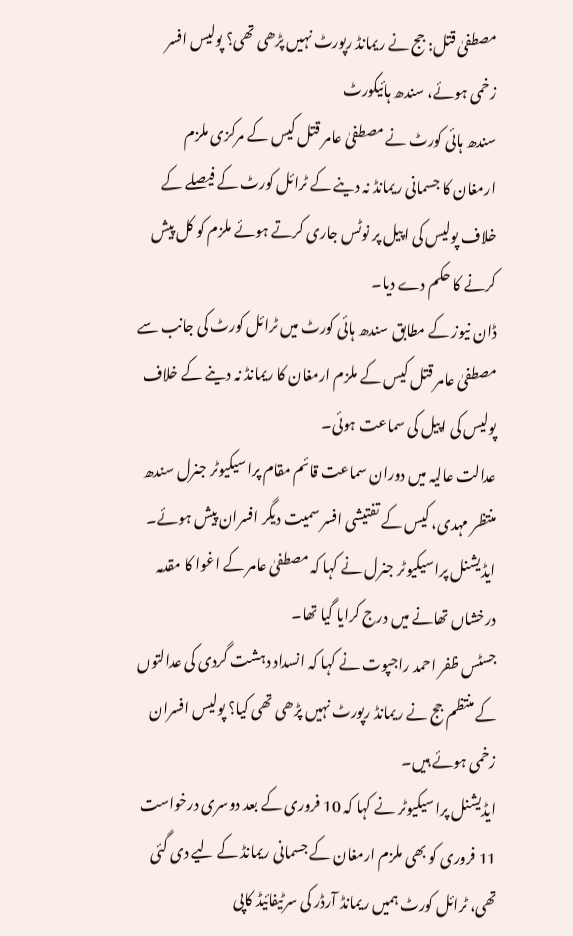مصطفیٰ قتل: جج نے ریمانڈ رپورٹ نہیں پڑھی تھی؟ پولیس افسر زخمی ہوئے، سندھ ہائیکورٹ
سندھ ہائی کورٹ نے مصطفیٰ عامر قتل کیس کے مرکزی ملزم ارمغان کا جسمانی ریمانڈ نہ دینے کے ٹرائل کورٹ کے فیصلے کے خلاف پولیس کی اپیل پر نوٹس جاری کرتے ہوئے ملزم کو کل پیش کرنے کا حکم دے دیا۔
ڈان نیوز کے مطابق سندھ ہائی کورٹ میں ٹرائل کورٹ کی جانب سے مصطفیٰ عامر قتل کیس کے ملزم ارمغان کا ریمانڈ نہ دینے کے خلاف پولیس کی اپیل کی سماعت ہوئی۔
عدالت عالیہ میں دوران سماعت قائم مقام پراسیکیوٹر جنرل سندھ منتظر مہدی، کیس کے تفتیشی افسر سمیت دیگر افسران پیش ہوئے۔
ایڈیشنل پراسیکیوٹر جنرل نے کہا کہ مصطفیٰ عامر کے اغوا کا مقدمہ درخشاں تھانے میں درج کرایا گیا تھا۔
جسٹس ظفر احمد راجپوت نے کہا کہ انسداد دہشت گردی کی عدالتوں کے منتظم جج نے ریمانڈ رپورٹ نہیں پڑھی تھی کیا؟ پولیس افسران زخمی ہوئے ہیں۔
ایڈیشنل پراسیکیوٹر نے کہا کہ 10 فروری کے بعد دوسری درخواست 11 فروری کو بھی ملزم ارمغان کے جسمانی ریمانڈ کے لیے دی گئی تھی، ٹرائل کورٹ ہمیں ریمانڈ آرڈر کی سرٹیفائیڈ کاپی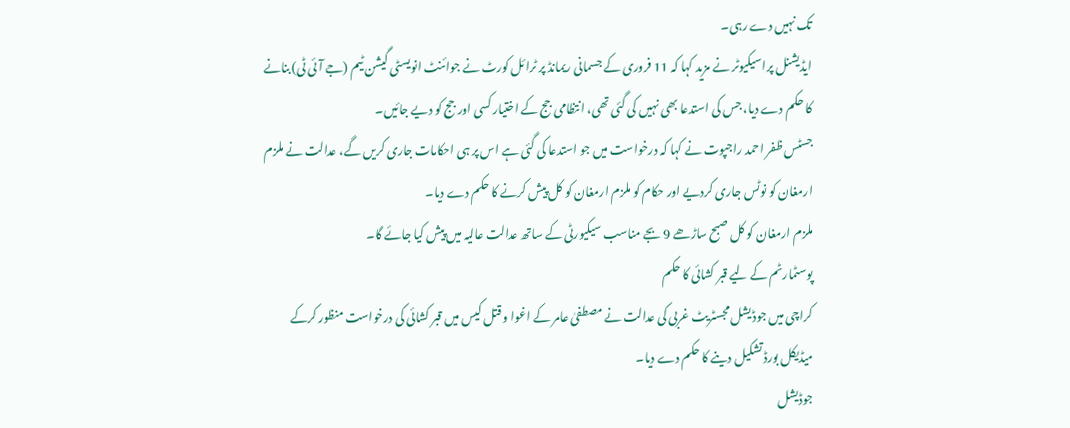تک نہیں دے رہی۔
ایڈیشنل پراسیکیوٹر نے مزید کہا کہ 11 فروری کے جسمانی ریمانڈ پر ٹرائل کورٹ نے جوائنٹ انویسٹی گیشن ٹیم (جے آئی ٹی) بنانے کا حکم دے دیا، جس کی استدعا بھی نہیں کی گئی تھی، انتظامی جج کے اختیار کسی اور جج کو دیے جائیں۔
جسٹس ظفر احمد راجپوت نے کہا کہ درخواست میں جو استدعا کی گئی ہے اس پر ہی احکامات جاری کریں گے، عدالت نے ملزم ارمغان کو نوٹس جاری کردیے اور حکام کو ملزم ارمغان کو کل پیش کرنے کا حکم دے دیا۔
ملزم ارمغان کو کل صبح ساڑھے 9 بجے مناسب سیکیورٹی کے ساتھ عدالت عالیہ میں پیش کیا جائے گا۔
پوسٹمارٹم کے لیے قبر کشائی کا حکم
کراچی میں جوڈیشل مجسٹریٹ غربی کی عدالت نے مصطفیٰ عامر کے اغوا و قتل کیس میں قبر کشائی کی درخواست منظور کرکے میڈیکل بورڈ تشکیل دینے کا حکم دے دیا۔
جوڈیشل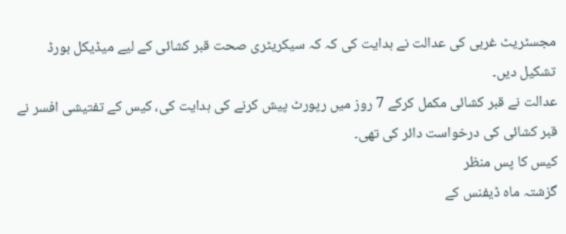مجسٹریٹ غربی کی عدالت نے ہدایت کی کہ کہ سیکریٹری صحت قبر کشائی کے لیے میڈیکل بورڈ تشکیل دیں۔
عدالت نے قبر کشائی مکمل کرکے 7 روز میں رپورٹ پیش کرنے کی ہدایت کی، کیس کے تفتیشی افسر نے قبر کشائی کی درخواست دائر کی تھی۔
کیس کا پس منظر
گزشتہ ماہ ڈیفنس کے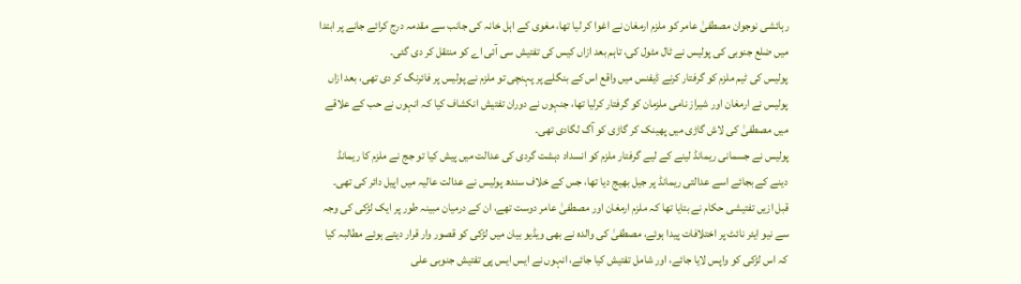رہائشی نوجوان مصطفیٰ عامر کو ملزم ارمغان نے اغوا کر لیا تھا، مغوی کے اہل خانہ کی جانب سے مقدمہ درج کرائے جانے پر ابتدا میں ضلع جنوبی کی پولیس نے ٹال مٹول کی، تاہم بعد ازاں کیس کی تفتیش سی آئی اے کو منتقل کر دی گئی۔
پولیس کی ٹیم ملزم کو گرفتار کرنے ڈیفنس میں واقع اس کے بنگلے پر پہنچی تو ملزم نے پولیس پر فائرنگ کر دی تھی، بعد ازاں پولیس نے ارمغان اور شیراز نامی ملزمان کو گرفتار کرلیا تھا، جنہوں نے دوران تفتیش انکشاف کیا کہ انہوں نے حب کے علاقے میں مصطفیٰ کی لاش گاڑی میں پھینک کر گاڑی کو آگ لگادی تھی۔
پولیس نے جسمانی ریمانڈ لینے کے لیے گرفتار ملزم کو انسداد دہشت گردی کی عدالت میں پیش کیا تو جج نے ملزم کا ریمانڈ دینے کے بجائے اسے عدالتی ریمانڈ پر جیل بھیج دیا تھا، جس کے خلاف سندھ پولیس نے عدالت عالیہ میں اپیل دائر کی تھی۔
قبل ازیں تفتیشی حکام نے بتایا تھا کہ ملزم ارمغان اور مصطفیٰ عامر دوست تھے، ان کے درمیان مبینہ طور پر ایک لڑکی کی وجہ سے نیو ایئر نائٹ پر اختلافات پیدا ہوئے، مصطفیٰ کی والدہ نے بھی ویڈیو بیان میں لڑکی کو قصور وار قرار دیتے ہوئے مطالبہ کیا کہ اس لڑکی کو واپس لایا جائے، اور شامل تفتیش کیا جائے، انہوں نے ایس ایس پی تفتیش جنوبی علی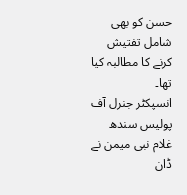حسن کو بھی شامل تفتیش کرنے کا مطالبہ کیا تھا۔
انسپکٹر جنرل آف پولیس سندھ غلام نبی میمن نے ڈان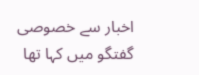اخبار سے خصوصی گفتگو میں کہا تھا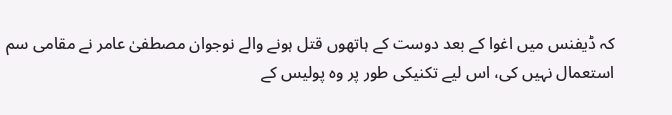کہ ڈیفنس میں اغوا کے بعد دوست کے ہاتھوں قتل ہونے والے نوجوان مصطفیٰ عامر نے مقامی سم استعمال نہیں کی، اس لیے تکنیکی طور پر وہ پولیس کے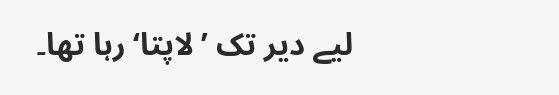لیے دیر تک ’لاپتا‘ رہا تھا۔